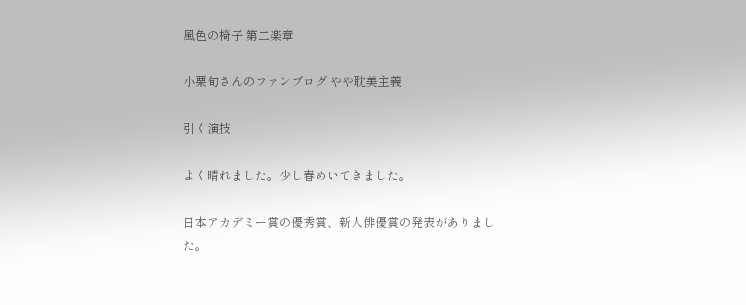風色の椅子 第二楽章

小栗旬さんのファンブログ やや耽美主義

引く演技

よく晴れました。少し春めいてきました。

日本アカデミー賞の優秀賞、新人俳優賞の発表がありました。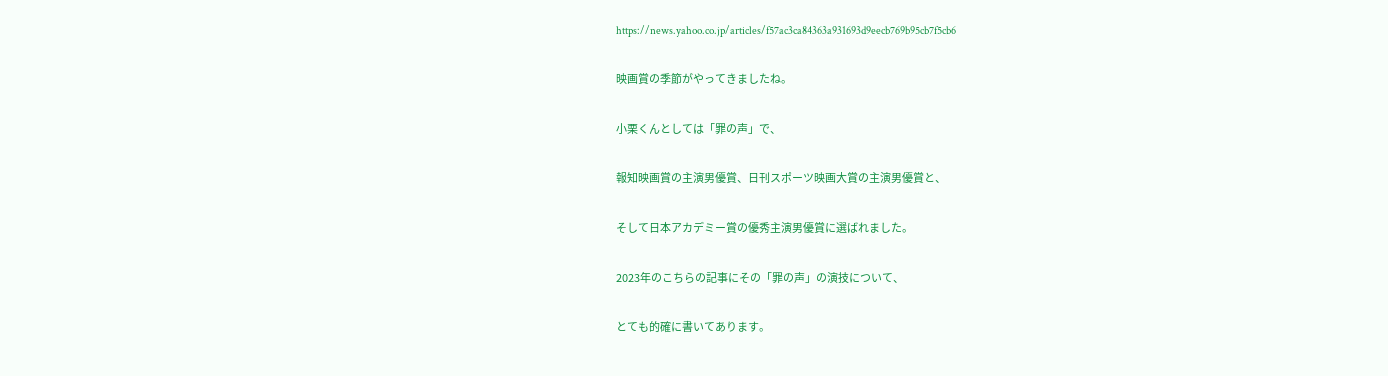https://news.yahoo.co.jp/articles/f57ac3ca84363a931693d9eecb769b95cb7f5cb6

映画賞の季節がやってきましたね。

小栗くんとしては「罪の声」で、

報知映画賞の主演男優賞、日刊スポーツ映画大賞の主演男優賞と、

そして日本アカデミー賞の優秀主演男優賞に選ばれました。

2023年のこちらの記事にその「罪の声」の演技について、

とても的確に書いてあります。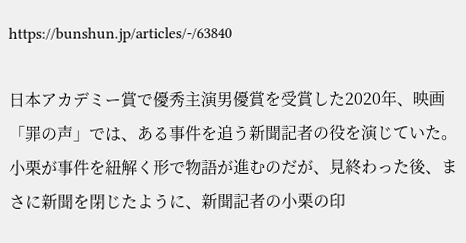https://bunshun.jp/articles/-/63840

日本アカデミー賞で優秀主演男優賞を受賞した2020年、映画「罪の声」では、ある事件を追う新聞記者の役を演じていた。小栗が事件を紐解く形で物語が進むのだが、見終わった後、まさに新聞を閉じたように、新聞記者の小栗の印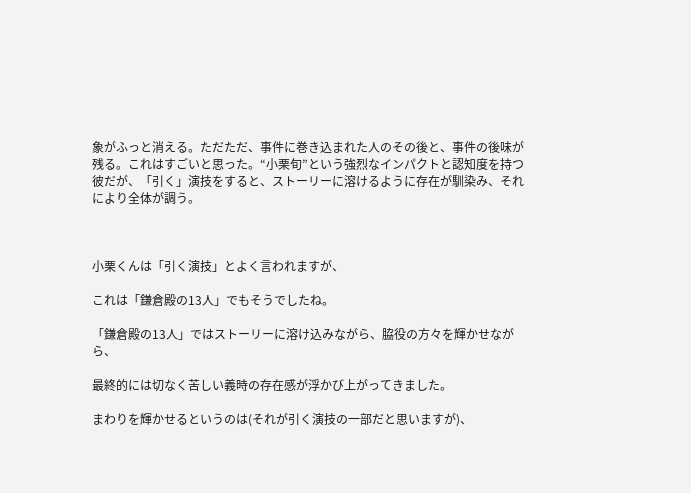象がふっと消える。ただただ、事件に巻き込まれた人のその後と、事件の後味が残る。これはすごいと思った。“小栗旬”という強烈なインパクトと認知度を持つ彼だが、「引く」演技をすると、ストーリーに溶けるように存在が馴染み、それにより全体が調う。



小栗くんは「引く演技」とよく言われますが、

これは「鎌倉殿の13人」でもそうでしたね。

「鎌倉殿の13人」ではストーリーに溶け込みながら、脇役の方々を輝かせながら、

最終的には切なく苦しい義時の存在感が浮かび上がってきました。

まわりを輝かせるというのは(それが引く演技の一部だと思いますが)、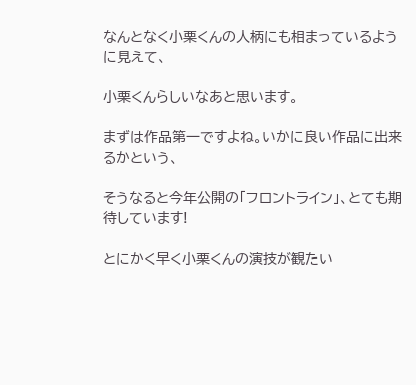なんとなく小栗くんの人柄にも相まっているように見えて、

小栗くんらしいなあと思います。

まずは作品第一ですよね。いかに良い作品に出来るかという、

そうなると今年公開の「フロントライン」、とても期待しています!

とにかく早く小栗くんの演技が観たい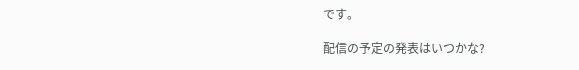です。

配信の予定の発表はいつかな?